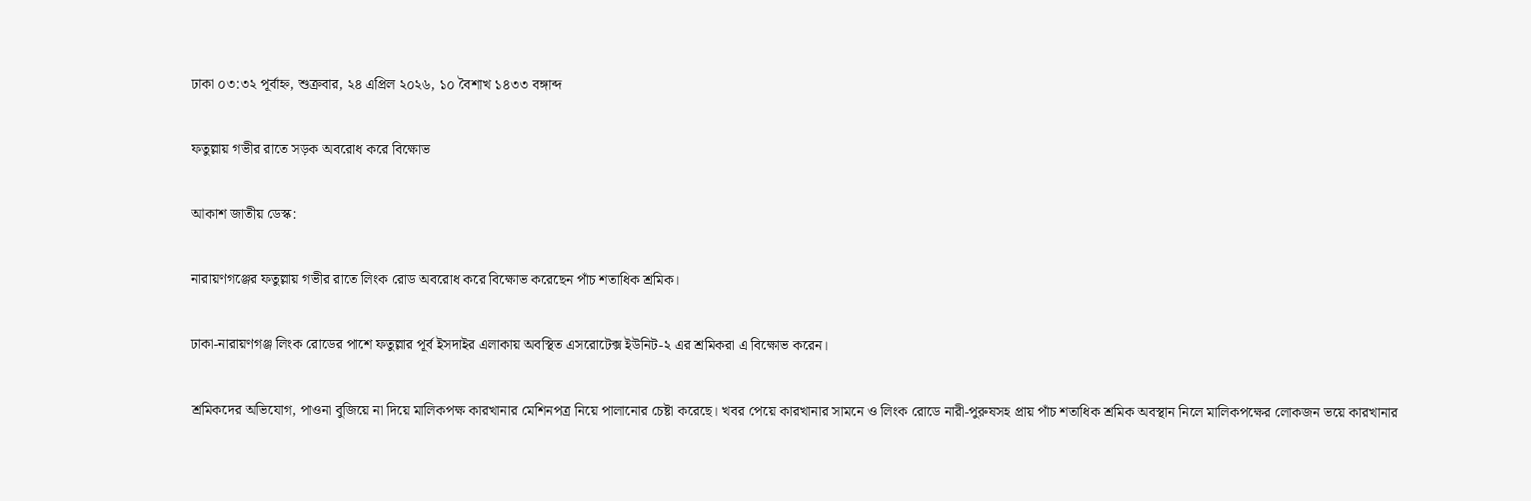ঢাকা ০৩:৩২ পূর্বাহ্ন, শুক্রবার, ২৪ এপ্রিল ২০২৬, ১০ বৈশাখ ১৪৩৩ বঙ্গাব্দ

ফতুল্লায় গভীর রাতে সড়ক অবরোধ করে বিক্ষোভ

আকাশ জাতীয় ডেস্ক:

নারায়ণগঞ্জের ফতুল্লায় গভীর রাতে লিংক রোড অবরোধ করে বিক্ষোভ করেছেন পাঁচ শতাধিক শ্রমিক।

ঢাকা-নারায়ণগঞ্জ লিংক রোডের পাশে ফতুল্লার পূর্ব ইসদাইর এলাকায় অবস্থিত এসরোটেক্স ইউনিট-২ এর শ্রমিকরা এ বিক্ষোভ করেন।

শ্রমিকদের অভিযোগ, পাওনা বুজিয়ে না দিয়ে মালিকপক্ষ কারখানার মেশিনপত্র নিয়ে পালানোর চেষ্টা করেছে। খবর পেয়ে কারখানার সামনে ও লিংক রোডে নারী-পুরুষসহ প্রায় পাঁচ শতাধিক শ্রমিক অবস্থান নিলে মালিকপক্ষের লোকজন ভয়ে কারখানার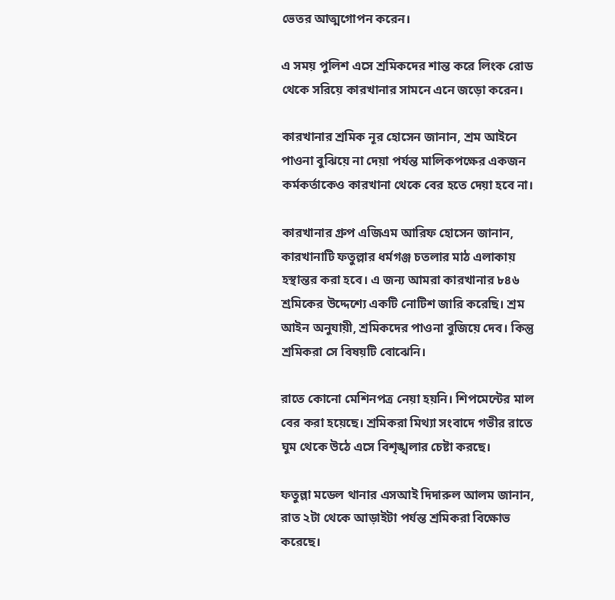ভেতর আত্মগোপন করেন।

এ সময় পুলিশ এসে শ্রমিকদের শান্ত করে লিংক রোড থেকে সরিয়ে কারখানার সামনে এনে জড়ো করেন।

কারখানার শ্রমিক নূর হোসেন জানান, শ্রম আইনে পাওনা বুঝিয়ে না দেয়া পর্যন্ত মালিকপক্ষের একজন কর্মকর্তাকেও কারখানা থেকে বের হতে দেয়া হবে না।

কারখানার গ্রুপ এজিএম আরিফ হোসেন জানান, কারখানাটি ফতুল্লার ধর্মগঞ্জ চতলার মাঠ এলাকায় হস্থান্তর করা হবে। এ জন্য আমরা কারখানার ৮৪৬ শ্রমিকের উদ্দেশ্যে একটি নোটিশ জারি করেছি। শ্রম আইন অনুযায়ী, শ্রমিকদের পাওনা বুজিয়ে দেব। কিন্তু শ্রমিকরা সে বিষয়টি বোঝেনি।

রাতে কোনো মেশিনপত্র নেয়া হয়নি। শিপমেন্টের মাল বের করা হয়েছে। শ্রমিকরা মিথ্যা সংবাদে গভীর রাতে ঘুম থেকে উঠে এসে বিশৃঙ্খলার চেষ্টা করছে।

ফতুল্লা মডেল থানার এসআই দিদারুল আলম জানান, রাত ২টা থেকে আড়াইটা পর্যন্ত শ্রমিকরা বিক্ষোভ করেছে।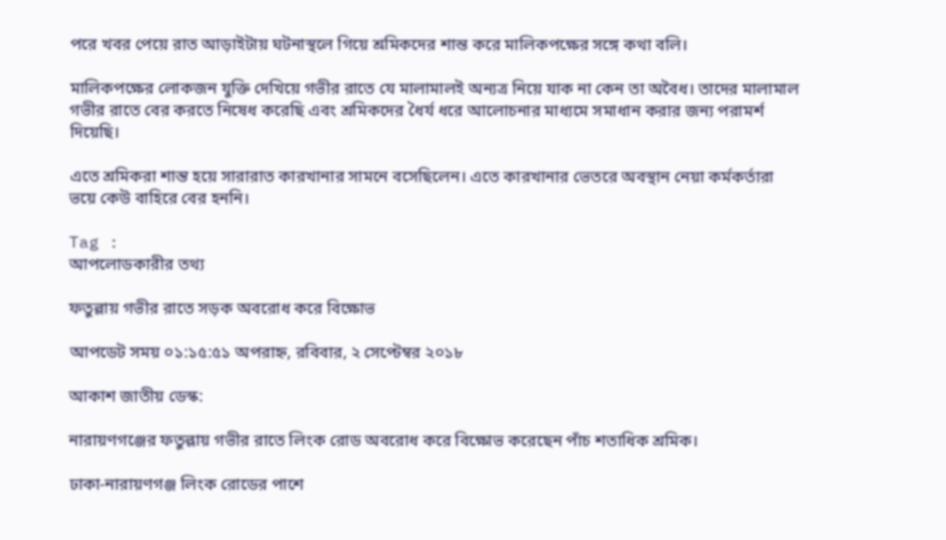পরে খবর পেয়ে রাত আড়াইটায় ঘটনাস্থলে গিয়ে শ্রমিকদের শান্ত করে মালিকপক্ষের সঙ্গে কথা বলি।

মালিকপক্ষের লোকজন যুক্তি দেখিয়ে গভীর রাতে যে মালামালই অন্যত্র নিয়ে যাক না কেন তা অবৈধ। তাদের মালামাল গভীর রাতে বের করতে নিষেধ করেছি এবং শ্রমিকদের ধৈর্য ধরে আলোচনার মাধ্যমে সমাধান করার জন্য পরামর্শ দিয়েছি।

এতে শ্রমিকরা শান্ত হয়ে সারারাত কারখানার সামনে বসেছিলেন। এতে কারখানার ভেতরে অবস্থান নেয়া কর্মকর্তারা ভয়ে কেউ বাহিরে বের হননি।

Tag :
আপলোডকারীর তথ্য

ফতুল্লায় গভীর রাতে সড়ক অবরোধ করে বিক্ষোভ

আপডেট সময় ০১:১৫:৫১ অপরাহ্ন, রবিবার, ২ সেপ্টেম্বর ২০১৮

আকাশ জাতীয় ডেস্ক:

নারায়ণগঞ্জের ফতুল্লায় গভীর রাতে লিংক রোড অবরোধ করে বিক্ষোভ করেছেন পাঁচ শতাধিক শ্রমিক।

ঢাকা-নারায়ণগঞ্জ লিংক রোডের পাশে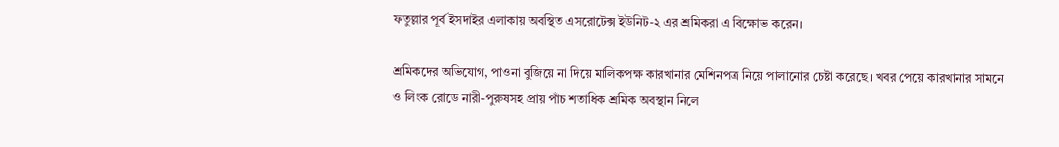ফতুল্লার পূর্ব ইসদাইর এলাকায় অবস্থিত এসরোটেক্স ইউনিট-২ এর শ্রমিকরা এ বিক্ষোভ করেন।

শ্রমিকদের অভিযোগ, পাওনা বুজিয়ে না দিয়ে মালিকপক্ষ কারখানার মেশিনপত্র নিয়ে পালানোর চেষ্টা করেছে। খবর পেয়ে কারখানার সামনে ও লিংক রোডে নারী-পুরুষসহ প্রায় পাঁচ শতাধিক শ্রমিক অবস্থান নিলে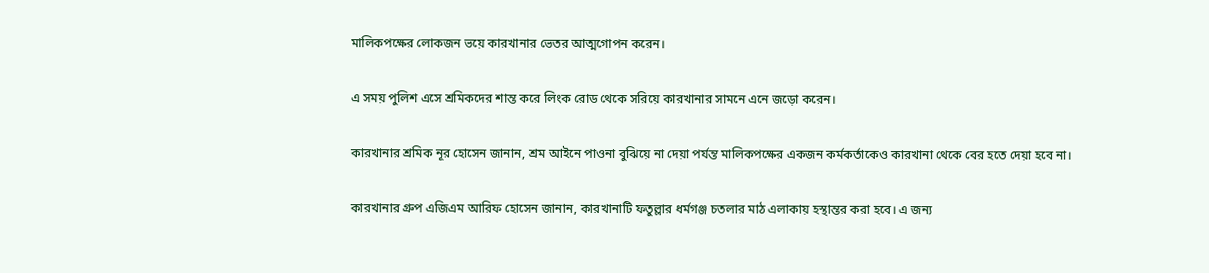মালিকপক্ষের লোকজন ভয়ে কারখানার ভেতর আত্মগোপন করেন।

এ সময় পুলিশ এসে শ্রমিকদের শান্ত করে লিংক রোড থেকে সরিয়ে কারখানার সামনে এনে জড়ো করেন।

কারখানার শ্রমিক নূর হোসেন জানান, শ্রম আইনে পাওনা বুঝিয়ে না দেয়া পর্যন্ত মালিকপক্ষের একজন কর্মকর্তাকেও কারখানা থেকে বের হতে দেয়া হবে না।

কারখানার গ্রুপ এজিএম আরিফ হোসেন জানান, কারখানাটি ফতুল্লার ধর্মগঞ্জ চতলার মাঠ এলাকায় হস্থান্তর করা হবে। এ জন্য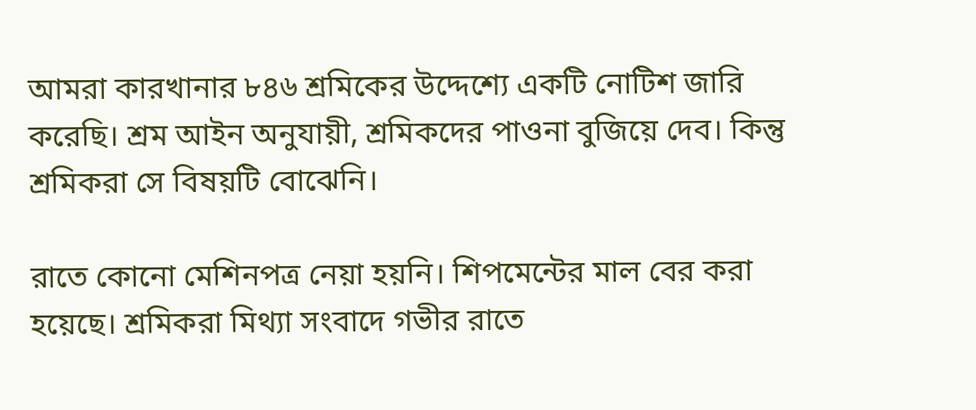আমরা কারখানার ৮৪৬ শ্রমিকের উদ্দেশ্যে একটি নোটিশ জারি করেছি। শ্রম আইন অনুযায়ী, শ্রমিকদের পাওনা বুজিয়ে দেব। কিন্তু শ্রমিকরা সে বিষয়টি বোঝেনি।

রাতে কোনো মেশিনপত্র নেয়া হয়নি। শিপমেন্টের মাল বের করা হয়েছে। শ্রমিকরা মিথ্যা সংবাদে গভীর রাতে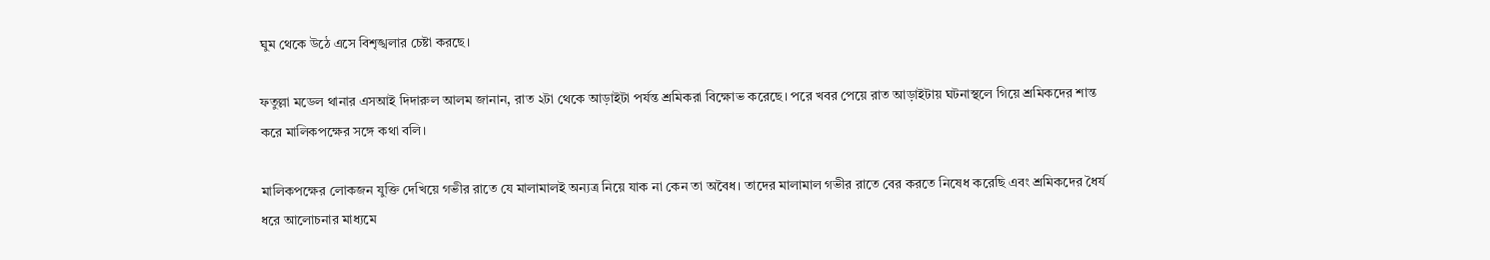ঘুম থেকে উঠে এসে বিশৃঙ্খলার চেষ্টা করছে।

ফতুল্লা মডেল থানার এসআই দিদারুল আলম জানান, রাত ২টা থেকে আড়াইটা পর্যন্ত শ্রমিকরা বিক্ষোভ করেছে। পরে খবর পেয়ে রাত আড়াইটায় ঘটনাস্থলে গিয়ে শ্রমিকদের শান্ত করে মালিকপক্ষের সঙ্গে কথা বলি।

মালিকপক্ষের লোকজন যুক্তি দেখিয়ে গভীর রাতে যে মালামালই অন্যত্র নিয়ে যাক না কেন তা অবৈধ। তাদের মালামাল গভীর রাতে বের করতে নিষেধ করেছি এবং শ্রমিকদের ধৈর্য ধরে আলোচনার মাধ্যমে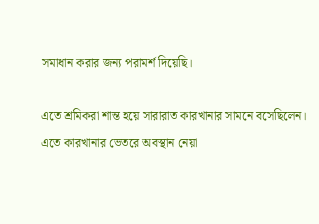সমাধান করার জন্য পরামর্শ দিয়েছি।

এতে শ্রমিকরা শান্ত হয়ে সারারাত কারখানার সামনে বসেছিলেন। এতে কারখানার ভেতরে অবস্থান নেয়া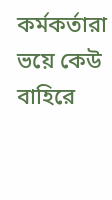কর্মকর্তারা ভয়ে কেউ বাহিরে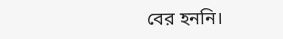বের হননি।